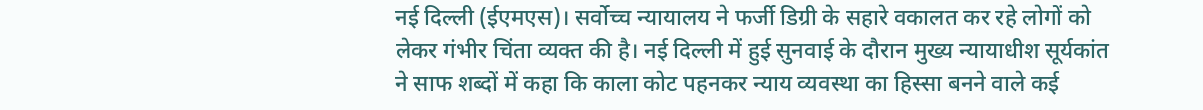नई दिल्ली (ईएमएस)। सर्वोच्च न्यायालय ने फर्जी डिग्री के सहारे वकालत कर रहे लोगों को लेकर गंभीर चिंता व्यक्त की है। नई दिल्ली में हुई सुनवाई के दौरान मुख्य न्यायाधीश सूर्यकांत ने साफ शब्दों में कहा कि काला कोट पहनकर न्याय व्यवस्था का हिस्सा बनने वाले कई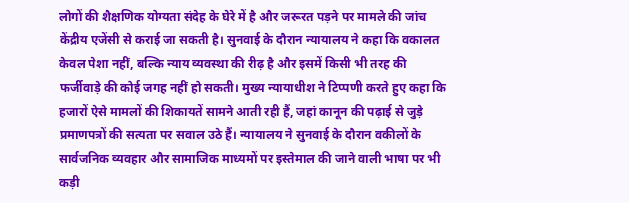लोगों की शैक्षणिक योग्यता संदेह के घेरे में है और जरूरत पड़ने पर मामले की जांच केंद्रीय एजेंसी से कराई जा सकती है। सुनवाई के दौरान न्यायालय ने कहा कि वकालत केवल पेशा नहीं, बल्कि न्याय व्यवस्था की रीढ़ है और इसमें किसी भी तरह की फर्जीवाड़े की कोई जगह नहीं हो सकती। मुख्य न्यायाधीश ने टिप्पणी करते हुए कहा कि हजारों ऐसे मामलों की शिकायतें सामने आती रही हैं, जहां कानून की पढ़ाई से जुड़े प्रमाणपत्रों की सत्यता पर सवाल उठे हैं। न्यायालय ने सुनवाई के दौरान वकीलों के सार्वजनिक व्यवहार और सामाजिक माध्यमों पर इस्तेमाल की जाने वाली भाषा पर भी कड़ी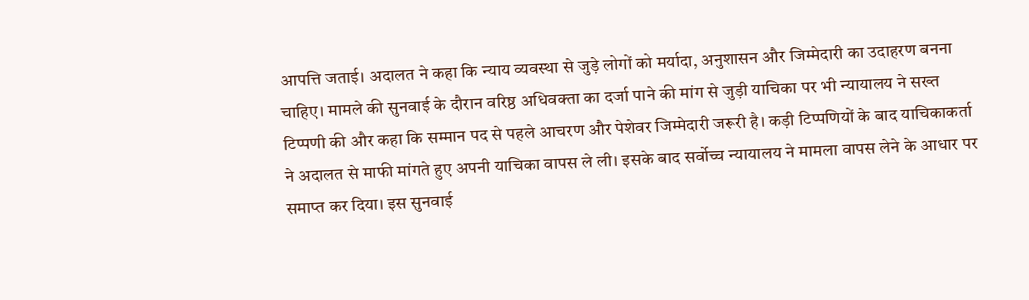आपत्ति जताई। अदालत ने कहा कि न्याय व्यवस्था से जुड़े लोगों को मर्यादा, अनुशासन और जिम्मेदारी का उदाहरण बनना चाहिए। मामले की सुनवाई के दौरान वरिष्ठ अधिवक्ता का दर्जा पाने की मांग से जुड़ी याचिका पर भी न्यायालय ने सख्त टिप्पणी की और कहा कि सम्मान पद से पहले आचरण और पेशेवर जिम्मेदारी जरूरी है। कड़ी टिप्पणियों के बाद याचिकाकर्ता ने अदालत से माफी मांगते हुए अपनी याचिका वापस ले ली। इसके बाद सर्वोच्च न्यायालय ने मामला वापस लेने के आधार पर समाप्त कर दिया। इस सुनवाई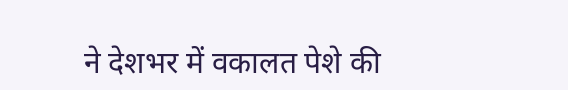ने देशभर में वकालत पेशे की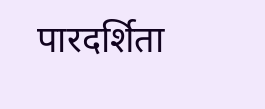पारदर्शिता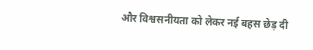और विश्वसनीयता को लेकर नई बहस छेड़ दी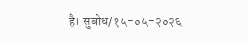है। सुबोध/१५-०५-२०२६